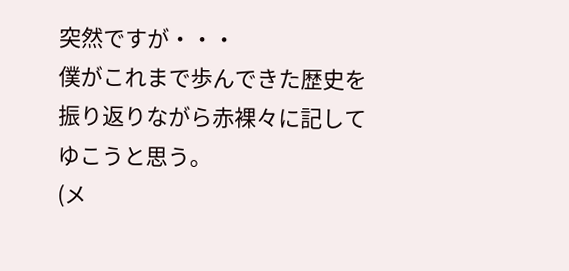突然ですが・・・
僕がこれまで歩んできた歴史を振り返りながら赤裸々に記してゆこうと思う。
(メ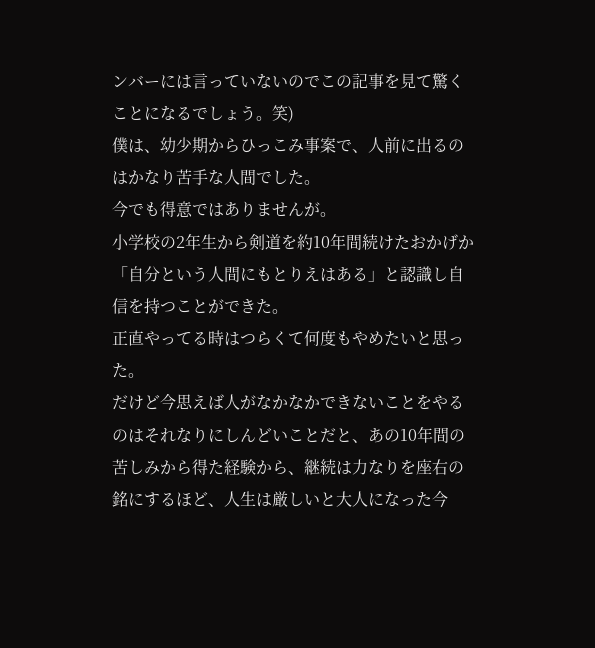ンバーには言っていないのでこの記事を見て驚くことになるでしょう。笑)
僕は、幼少期からひっこみ事案で、人前に出るのはかなり苦手な人間でした。
今でも得意ではありませんが。
小学校の2年生から剣道を約10年間続けたおかげか「自分という人間にもとりえはある」と認識し自信を持つことができた。
正直やってる時はつらくて何度もやめたいと思った。
だけど今思えば人がなかなかできないことをやるのはそれなりにしんどいことだと、あの10年間の苦しみから得た経験から、継続は力なりを座右の銘にするほど、人生は厳しいと大人になった今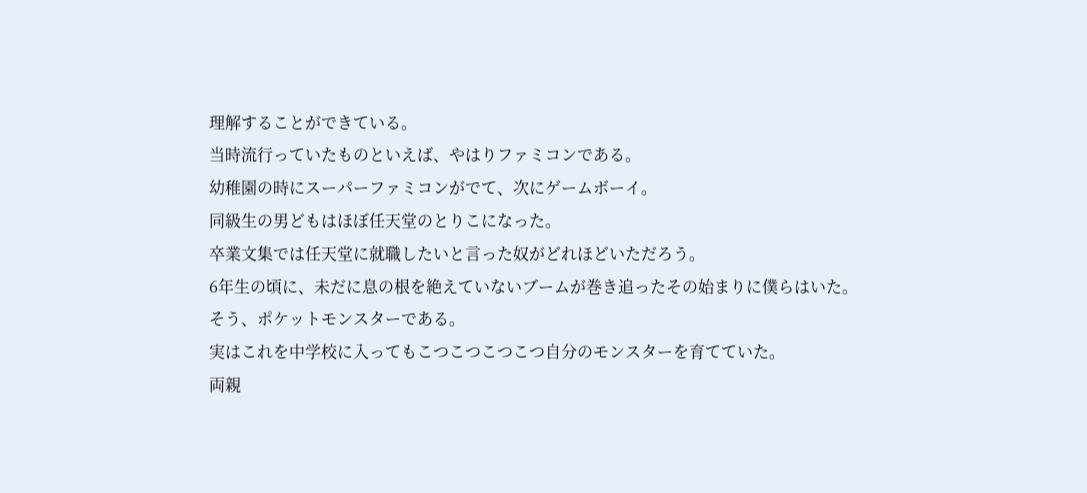理解することができている。
当時流行っていたものといえば、やはりファミコンである。
幼稚園の時にスーパーファミコンがでて、次にゲームボーイ。
同級生の男どもはほぼ任天堂のとりこになった。
卒業文集では任天堂に就職したいと言った奴がどれほどいただろう。
6年生の頃に、未だに息の根を絶えていないブームが巻き追ったその始まりに僕らはいた。
そう、ポケットモンスターである。
実はこれを中学校に入ってもこつこつこつこつ自分のモンスターを育てていた。
両親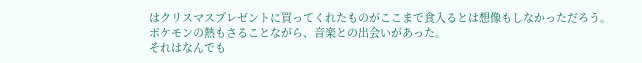はクリスマスプレゼントに買ってくれたものがここまで食入るとは想像もしなかっただろう。
ポケモンの熱もさることながら、音楽との出会いがあった。
それはなんでも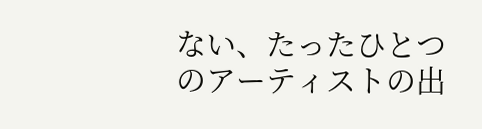ない、たったひとつのアーティストの出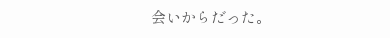会いからだった。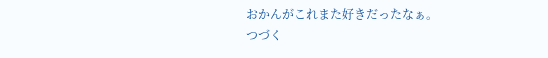おかんがこれまた好きだったなぁ。
つづく